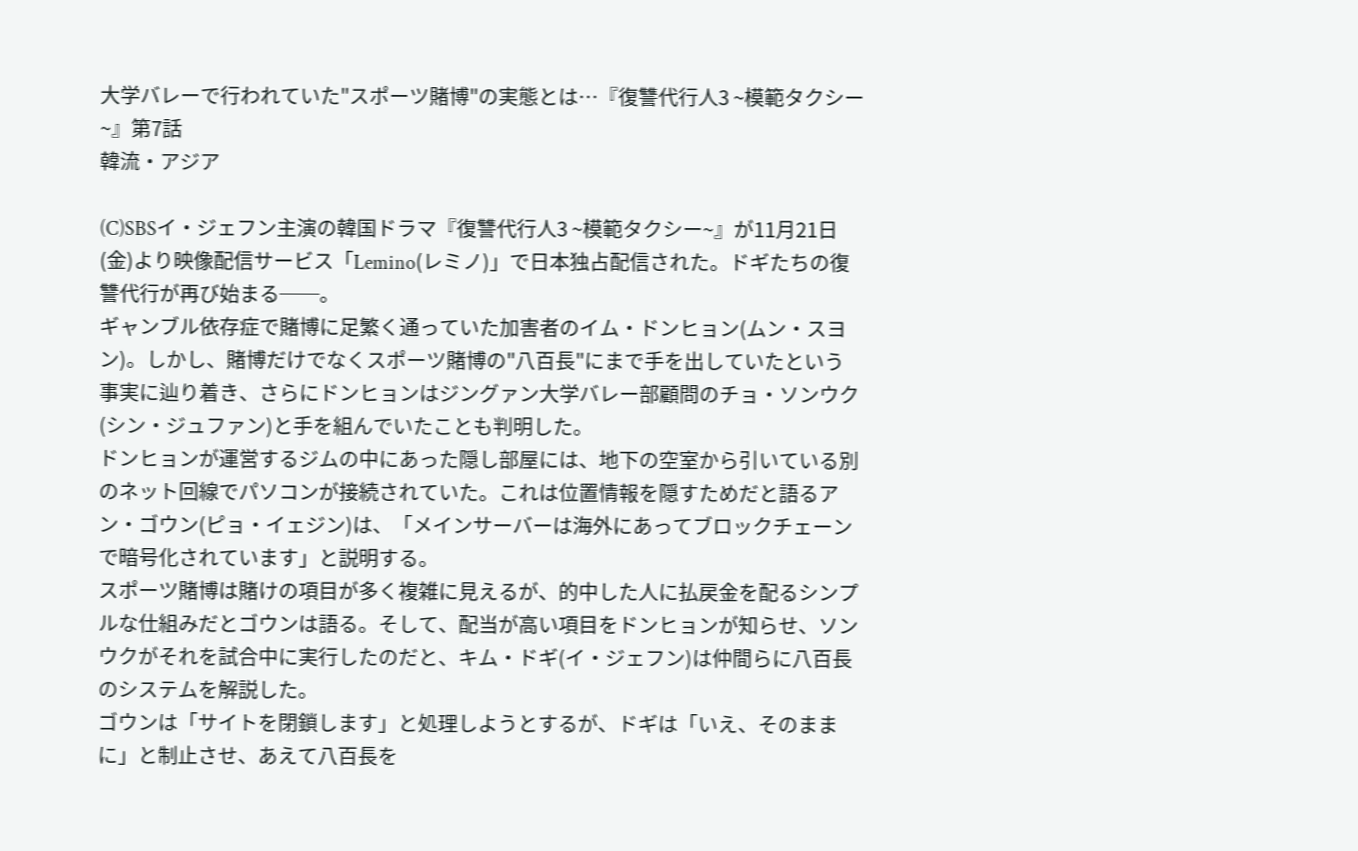大学バレーで行われていた"スポーツ賭博"の実態とは…『復讐代行人3 ~模範タクシー~』第7話
韓流・アジア

(C)SBSイ・ジェフン主演の韓国ドラマ『復讐代行人3 ~模範タクシー~』が11月21日(金)より映像配信サービス「Lemino(レミノ)」で日本独占配信された。ドギたちの復讐代行が再び始まる──。
ギャンブル依存症で賭博に足繁く通っていた加害者のイム・ドンヒョン(ムン・スヨン)。しかし、賭博だけでなくスポーツ賭博の"八百長"にまで手を出していたという事実に辿り着き、さらにドンヒョンはジングァン大学バレー部顧問のチョ・ソンウク(シン・ジュファン)と手を組んでいたことも判明した。
ドンヒョンが運営するジムの中にあった隠し部屋には、地下の空室から引いている別のネット回線でパソコンが接続されていた。これは位置情報を隠すためだと語るアン・ゴウン(ピョ・イェジン)は、「メインサーバーは海外にあってブロックチェーンで暗号化されています」と説明する。
スポーツ賭博は賭けの項目が多く複雑に見えるが、的中した人に払戻金を配るシンプルな仕組みだとゴウンは語る。そして、配当が高い項目をドンヒョンが知らせ、ソンウクがそれを試合中に実行したのだと、キム・ドギ(イ・ジェフン)は仲間らに八百長のシステムを解説した。
ゴウンは「サイトを閉鎖します」と処理しようとするが、ドギは「いえ、そのままに」と制止させ、あえて八百長を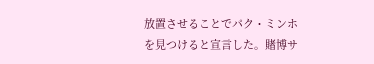放置させることでパク・ミンホを見つけると宣言した。賭博サ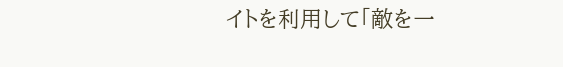イトを利用して「敵を一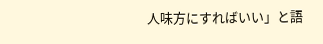人味方にすればいい」と語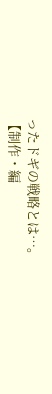ったドギの戦略とは…。
【制作・編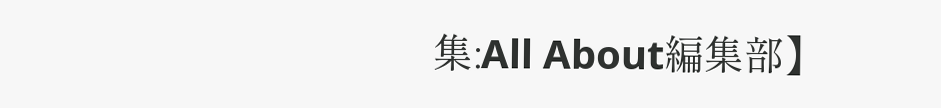集:All About編集部】